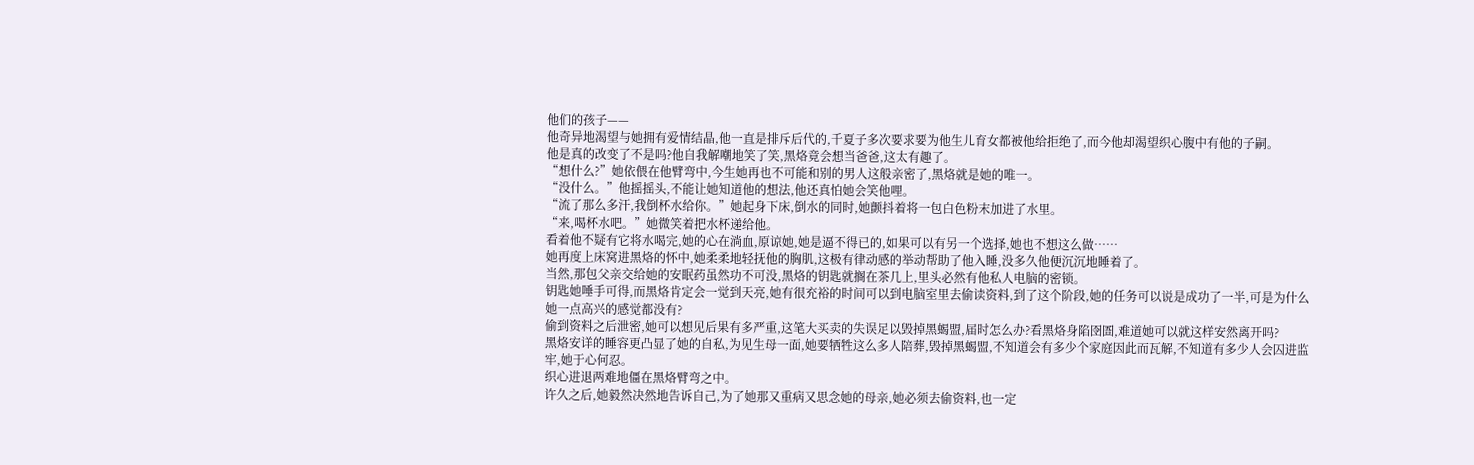他们的孩子——
他奇异地渴望与她拥有爱情结晶,他一直是排斥后代的,千夏子多次要求要为他生儿育女都被他给拒绝了,而今他却渴望织心腹中有他的子嗣。
他是真的改变了不是吗?他自我解嘲地笑了笑,黑烙竟会想当爸爸,这太有趣了。
“想什么?”她依偎在他臂弯中,今生她再也不可能和别的男人这般亲密了,黑烙就是她的唯一。
“没什么。”他摇摇头,不能让她知道他的想法,他还真怕她会笑他哩。
“流了那么多汗,我倒杯水给你。”她起身下床,倒水的同时,她颤抖着将一包白色粉末加进了水里。
“来,喝杯水吧。”她微笑着把水杯递给他。
看着他不疑有它将水喝完,她的心在淌血,原谅她,她是逼不得已的,如果可以有另一个选择,她也不想这么做……
她再度上床窝进黑烙的怀中,她柔柔地轻抚他的胸肌,这极有律动感的举动帮助了他入睡,没多久他便沉沉地睡着了。
当然,那包父亲交给她的安眠药虽然功不可没,黑烙的钥匙就搁在茶几上,里头必然有他私人电脑的密锁。
钥匙她唾手可得,而黑烙肯定会一觉到天亮,她有很充裕的时间可以到电脑室里去偷读资料,到了这个阶段,她的任务可以说是成功了一半,可是为什么她一点高兴的感觉都没有?
偷到资料之后泄密,她可以想见后果有多严重,这笔大买卖的失误足以毁掉黑蝎盟,届时怎么办?看黑烙身陷囹圄,难道她可以就这样安然离开吗?
黑烙安详的睡容更凸显了她的自私,为见生母一面,她要牺牲这么多人陪葬,毁掉黑蝎盟,不知道会有多少个家庭因此而瓦解,不知道有多少人会囚进监牢,她于心何忍。
织心进退两难地僵在黑烙臂弯之中。
许久之后,她毅然决然地告诉自己,为了她那又重病又思念她的母亲,她必须去偷资料,也一定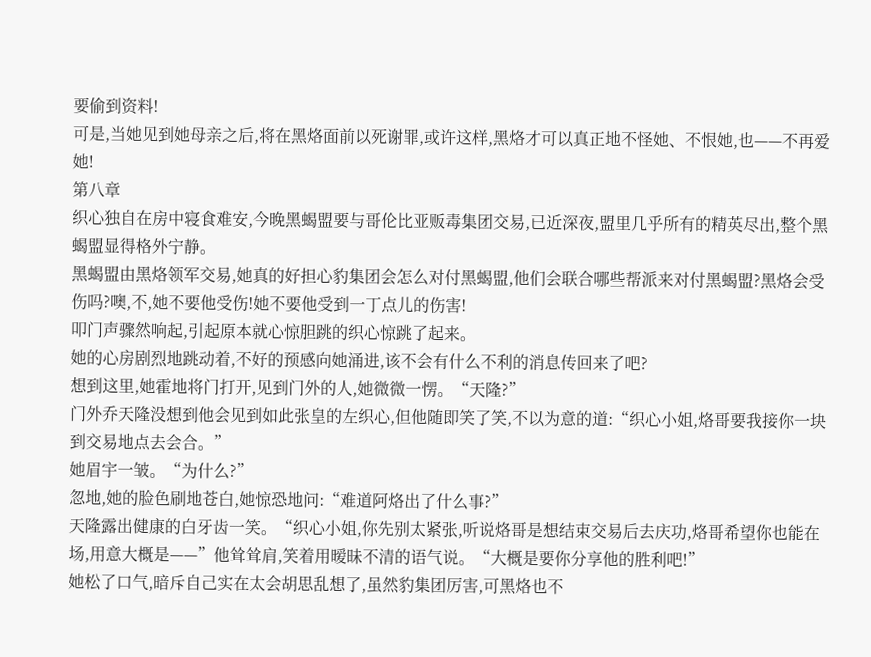要偷到资料!
可是,当她见到她母亲之后,将在黑烙面前以死谢罪,或许这样,黑烙才可以真正地不怪她、不恨她,也——不再爱她!
第八章
织心独自在房中寝食难安,今晚黑蝎盟要与哥伦比亚贩毒集团交易,已近深夜,盟里几乎所有的精英尽出,整个黑蝎盟显得格外宁静。
黑蝎盟由黑烙领军交易,她真的好担心豹集团会怎么对付黑蝎盟,他们会联合哪些帮派来对付黑蝎盟?黑烙会受伤吗?噢,不,她不要他受伤!她不要他受到一丁点儿的伤害!
叩门声骤然响起,引起原本就心惊胆跳的织心惊跳了起来。
她的心房剧烈地跳动着,不好的预感向她涌进,该不会有什么不利的消息传回来了吧?
想到这里,她霍地将门打开,见到门外的人,她微微一愣。“天隆?”
门外乔天隆没想到他会见到如此张皇的左织心,但他随即笑了笑,不以为意的道:“织心小姐,烙哥要我接你一块到交易地点去会合。”
她眉宇一皱。“为什么?”
忽地,她的脸色刷地苍白,她惊恐地问:“难道阿烙出了什么事?”
天隆露出健康的白牙齿一笑。“织心小姐,你先别太紧张,听说烙哥是想结束交易后去庆功,烙哥希望你也能在场,用意大概是——”他耸耸肩,笑着用暧昧不清的语气说。“大概是要你分享他的胜利吧!”
她松了口气,暗斥自己实在太会胡思乱想了,虽然豹集团厉害,可黑烙也不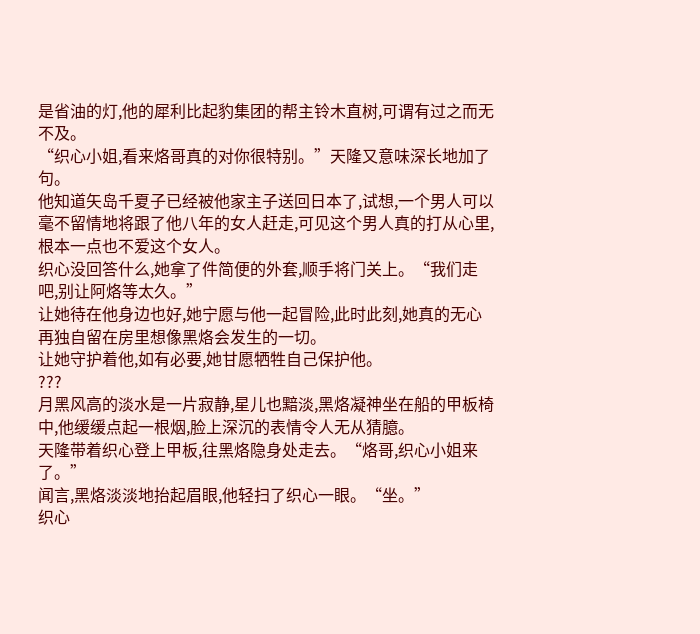是省油的灯,他的犀利比起豹集团的帮主铃木直树,可谓有过之而无不及。
“织心小姐,看来烙哥真的对你很特别。”天隆又意味深长地加了句。
他知道矢岛千夏子已经被他家主子送回日本了,试想,一个男人可以毫不留情地将跟了他八年的女人赶走,可见这个男人真的打从心里,根本一点也不爱这个女人。
织心没回答什么,她拿了件简便的外套,顺手将门关上。“我们走吧,别让阿烙等太久。”
让她待在他身边也好,她宁愿与他一起冒险,此时此刻,她真的无心再独自留在房里想像黑烙会发生的一切。
让她守护着他,如有必要,她甘愿牺牲自己保护他。
???
月黑风高的淡水是一片寂静,星儿也黯淡,黑烙凝神坐在船的甲板椅中,他缓缓点起一根烟,脸上深沉的表情令人无从猜臆。
天隆带着织心登上甲板,往黑烙隐身处走去。“烙哥,织心小姐来了。”
闻言,黑烙淡淡地抬起眉眼,他轻扫了织心一眼。“坐。”
织心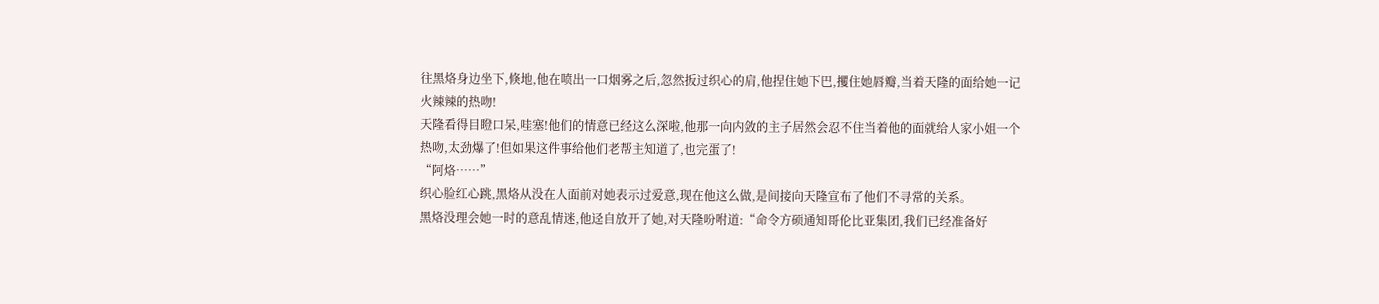往黑烙身边坐下,倏地,他在喷出一口烟雾之后,忽然扳过织心的肩,他捏住她下巴,攫住她唇瓣,当着天隆的面给她一记火辣辣的热吻!
天隆看得目瞪口呆,哇塞!他们的情意已经这么深啦,他那一向内敛的主子居然会忍不住当着他的面就给人家小姐一个热吻,太劲爆了!但如果这件事给他们老帮主知道了,也完蛋了!
“阿烙……”
织心脸红心跳,黑烙从没在人面前对她表示过爱意,现在他这么做,是间接向天隆宣布了他们不寻常的关系。
黑烙没理会她一时的意乱情迷,他迳自放开了她,对天隆吩咐道:“命令方硕通知哥伦比亚集团,我们已经准备好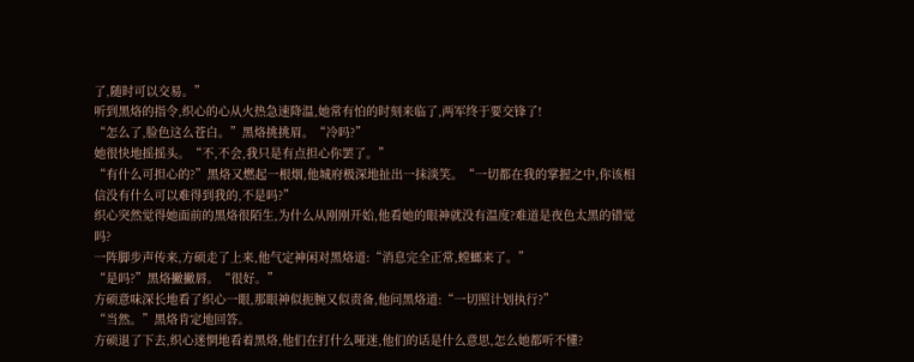了,随时可以交易。”
听到黑烙的指令,织心的心从火热急速降温,她常有怕的时刻来临了,两军终于要交锋了!
“怎么了,脸色这么苍白。”黑烙挑挑眉。“冷吗?”
她很快地摇摇头。“不,不会,我只是有点担心你罢了。”
“有什么可担心的?”黑烙又燃起一根烟,他城府极深地扯出一抹淡笑。“一切都在我的掌握之中,你该相信没有什么可以难得到我的,不是吗?”
织心突然觉得她面前的黑烙很陌生,为什么从刚刚开始,他看她的眼神就没有温度?难道是夜色太黑的错觉吗?
一阵脚步声传来,方硕走了上来,他气定神闲对黑烙道:“消息完全正常,螳螂来了。”
“是吗?”黑烙撇撇唇。“很好。”
方硕意味深长地看了织心一眼,那眼神似扼腕又似责备,他问黑烙道:“一切照计划执行?”
“当然。”黑烙肯定地回答。
方硕退了下去,织心迷惘地看着黑烙,他们在打什么哑迷,他们的话是什么意思,怎么她都听不懂?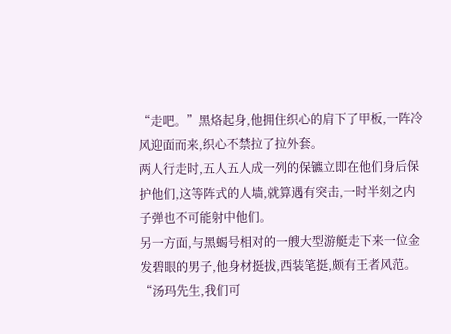“走吧。”黑烙起身,他拥住织心的肩下了甲板,一阵冷风迎面而来,织心不禁拉了拉外套。
两人行走时,五人五人成一列的保镳立即在他们身后保护他们,这等阵式的人墙,就算遇有突击,一时半刻之内子弹也不可能射中他们。
另一方面,与黑蝎号相对的一艘大型游艇走下来一位金发碧眼的男子,他身材挺拔,西装笔挺,颇有王者风范。
“汤玛先生,我们可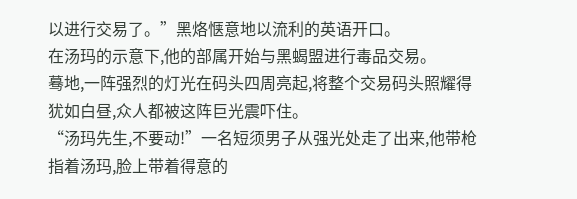以进行交易了。”黑烙惬意地以流利的英语开口。
在汤玛的示意下,他的部属开始与黑蝎盟进行毒品交易。
蓦地,一阵强烈的灯光在码头四周亮起,将整个交易码头照耀得犹如白昼,众人都被这阵巨光震吓住。
“汤玛先生,不要动!”一名短须男子从强光处走了出来,他带枪指着汤玛,脸上带着得意的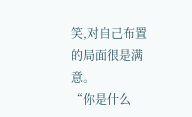笑,对自己布置的局面很是满意。
“你是什么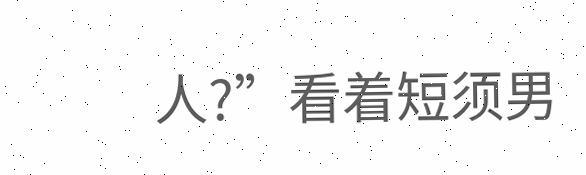人?”看着短须男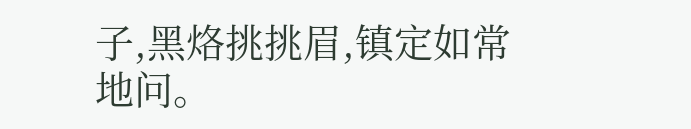子,黑烙挑挑眉,镇定如常地问。